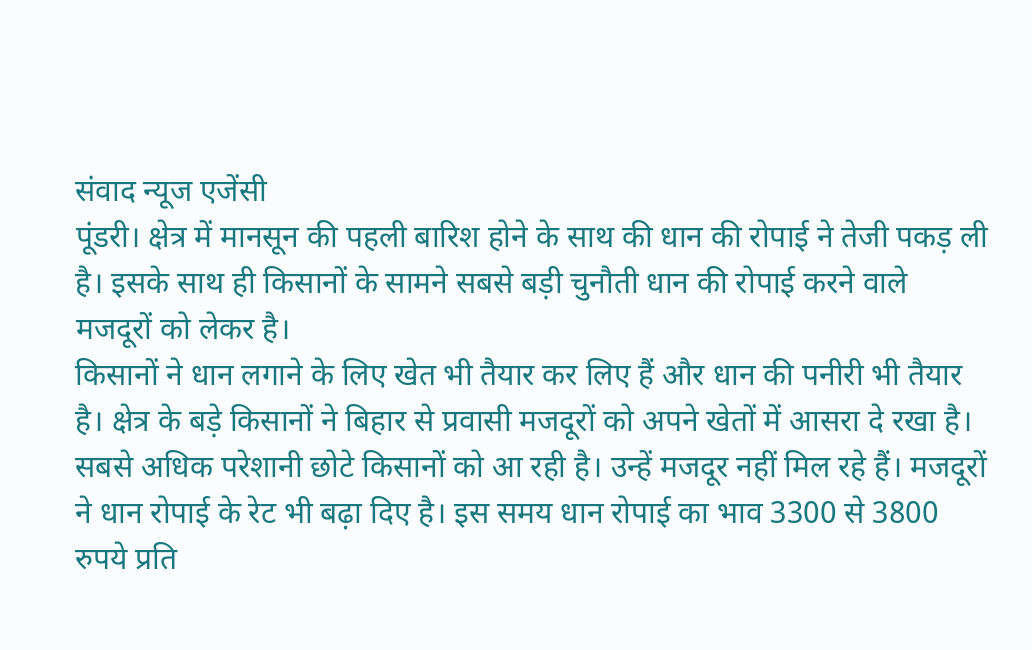संवाद न्यूज एजेंसी
पूंडरी। क्षेत्र में मानसून की पहली बारिश होने के साथ की धान की रोपाई ने तेजी पकड़ ली है। इसके साथ ही किसानों के सामने सबसे बड़ी चुनौती धान की रोपाई करने वाले मजदूरों को लेकर है।
किसानों ने धान लगाने के लिए खेत भी तैयार कर लिए हैं और धान की पनीरी भी तैयार है। क्षेत्र के बड़े किसानों ने बिहार से प्रवासी मजदूरों को अपने खेतों में आसरा दे रखा है। सबसे अधिक परेशानी छोटे किसानों को आ रही है। उन्हें मजदूर नहीं मिल रहे हैं। मजदूरों ने धान रोपाई के रेट भी बढ़ा दिए है। इस समय धान रोपाई का भाव 3300 से 3800 रुपये प्रति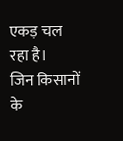एकड़ चल रहा है।
जिन किसानों के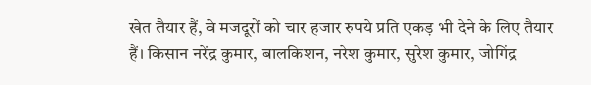खेत तैयार हैं, वे मजदूरों को चार हजार रुपये प्रति एकड़ भी देने के लिए तैयार हैं। किसान नरेंद्र कुमार, बालकिशन, नरेश कुमार, सुरेश कुमार, जोगिंद्र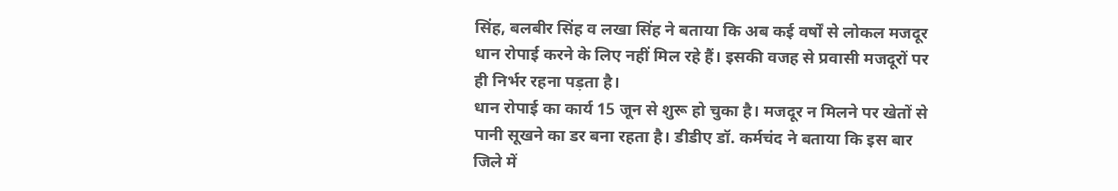सिंह, बलबीर सिंह व लखा सिंह ने बताया कि अब कई वर्षों से लोकल मजदूर धान रोपाई करने के लिए नहीं मिल रहे हैं। इसकी वजह से प्रवासी मजदूरों पर ही निर्भर रहना पड़ता है।
धान रोपाई का कार्य 15 जून से शुरू हो चुका है। मजदूर न मिलने पर खेतों से पानी सूखने का डर बना रहता है। डीडीए डॉ. कर्मचंद ने बताया कि इस बार जिले में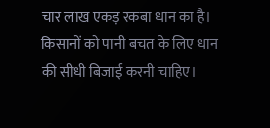चार लाख एकड़ रकबा धान का है। किसानों को पानी बचत के लिए धान की सीधी बिजाई करनी चाहिए।